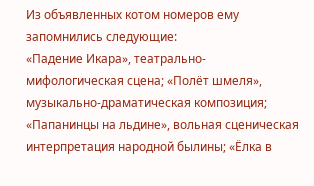Из объявленных котом номеров ему запомнились следующие:
«Падение Икара», театрально-мифологическая сцена; «Полёт шмеля», музыкально-драматическая композиция; «Папанинцы на льдине», вольная сценическая интерпретация народной былины; «Ёлка в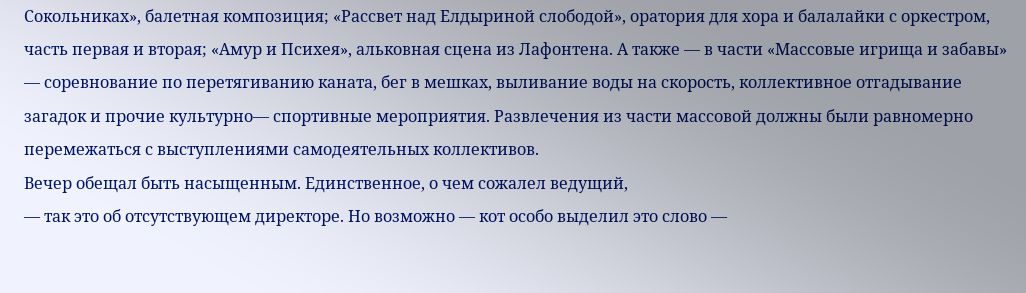Сокольниках», балетная композиция; «Рассвет над Елдыриной слободой», оратория для хора и балалайки с оркестром, часть первая и вторая; «Амур и Психея», альковная сцена из Лафонтена. А также — в части «Массовые игрища и забавы» — соревнование по перетягиванию каната, бег в мешках, выливание воды на скорость, коллективное отгадывание загадок и прочие культурно— спортивные мероприятия. Развлечения из части массовой должны были равномерно перемежаться с выступлениями самодеятельных коллективов.
Вечер обещал быть насыщенным. Единственное, о чем сожалел ведущий,
— так это об отсутствующем директоре. Но возможно — кот особо выделил это слово —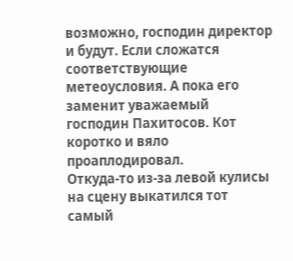возможно, господин директор и будут. Если сложатся соответствующие метеоусловия. А пока его заменит уважаемый господин Пахитосов. Кот коротко и вяло проаплодировал.
Откуда-то из-за левой кулисы на сцену выкатился тот самый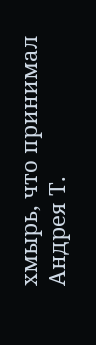хмырь, что принимал Андрея Т.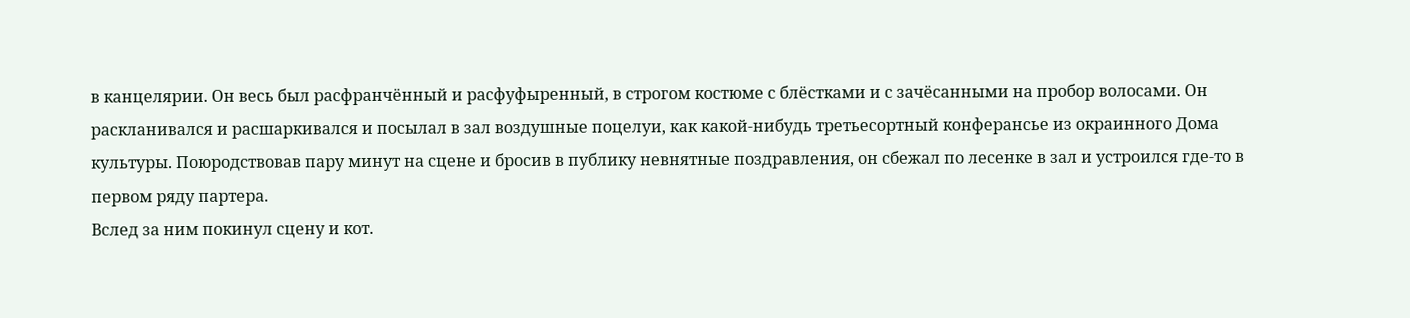в канцелярии. Он весь был расфранчённый и расфуфыренный, в строгом костюме с блёстками и с зачёсанными на пробор волосами. Он раскланивался и расшаркивался и посылал в зал воздушные поцелуи, как какой-нибудь третьесортный конферансье из окраинного Дома культуры. Поюродствовав пару минут на сцене и бросив в публику невнятные поздравления, он сбежал по лесенке в зал и устроился где-то в первом ряду партера.
Вслед за ним покинул сцену и кот.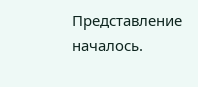Представление началось.